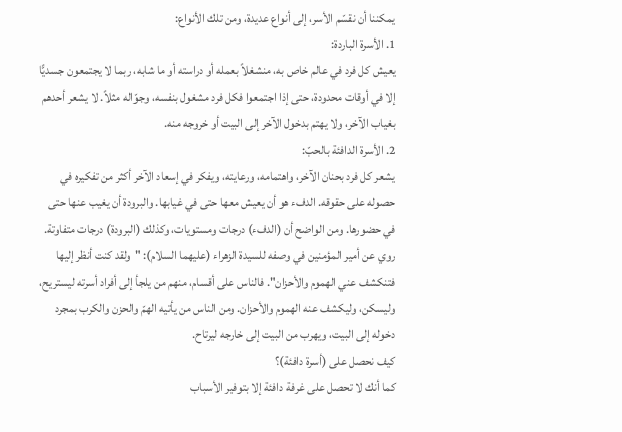يمكننا أن نقسّم الأسر، إلى أنواع عديدة، ومن تلك الأنواع:
1. الأسرة الباردة:
يعيش كل فرد في عالم خاص به، منشغلاً بعمله أو دراسته أو ما شابه، ربما لا يجتمعون جسديًّا إلا في أوقات محدودة، حتى إذا اجتمعوا فكل فرد مشغول بنفسه، وجوّاله مثلاً. لا يشعر أحدهم بغياب الآخر، ولا يهتم بدخول الآخر إلى البيت أو خروجه منه.
2. الأسرة الدافئة بالحبّ:
يشعر كل فرد بحنان الآخر، واهتمامه، ورعايته، ويفكر في إسعاد الآخر أكثر من تفكيره في حصوله على حقوقه. الدفء هو أن يعيش معها حتى في غيابها. والبرودة أن يغيب عنها حتى في حضورها. ومن الواضح أن (الدفء) درجات ومستويات، وكذلك (البرودة) درجات متفاوتة.
روي عن أمير المؤمنين في وصفه للسيدة الزهراء (عليهما السلام): "ولقد كنت أنظر إليها فتنكشف عني الهموم والأحزان". فالناس على أقسام، منهم من يلجأ إلى أفراد أسرته ليستريح، وليسكن، وليكشف عنه الهموم والأحزان. ومن الناس من يأتيه الهمّ والحزن والكرب بمجرد دخوله إلى البيت، ويهرب من البيت إلى خارجه ليرتاح.
كيف نحصل على (أسرة دافئة)؟
كما أنك لا تحصل على غرفة دافئة إلا بتوفير الأسباب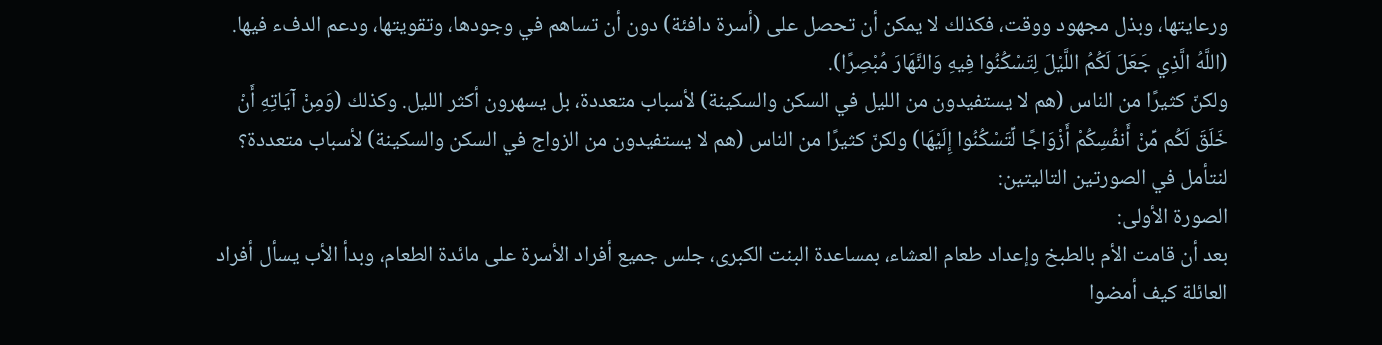ورعايتها، وبذل مجهود ووقت، فكذلك لا يمكن أن تحصل على (أسرة دافئة) دون أن تساهم في وجودها، وتقويتها، ودعم الدفء فيها. (اللَّهُ الَّذِي جَعَلَ لَكُمُ اللَّيْلَ لِتَسْكُنُوا فِيهِ وَالنَّهَارَ مُبْصِرًا).
ولكنّ كثيرًا من الناس (هم لا يستفيدون من الليل في السكن والسكينة) لأسباب متعددة، بل يسهرون أكثر الليل. وكذلك (وَمِنْ آيَاتِهِ أَنْ خَلَقَ لَكُم مِّنْ أَنفُسِكُمْ أَزْوَاجًا لِّتَسْكُنُوا إِلَيْهَا) ولكنّ كثيرًا من الناس (هم لا يستفيدون من الزواج في السكن والسكينة) لأسباب متعددة؟
لنتأمل في الصورتين التاليتين:
الصورة الأولى:
بعد أن قامت الأم بالطبخ وإعداد طعام العشاء، بمساعدة البنت الكبرى، جلس جميع أفراد الأسرة على مائدة الطعام، وبدأ الأب يسأل أفراد العائلة كيف أمضوا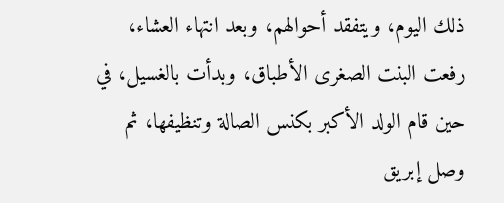ذلك اليوم، ويتفقد أحوالهم، وبعد انتهاء العشاء، رفعت البنت الصغرى الأطباق، وبدأت بالغسيل، في حين قام الولد الأكبر بكنس الصالة وتنظيفها، ثم وصل إبريق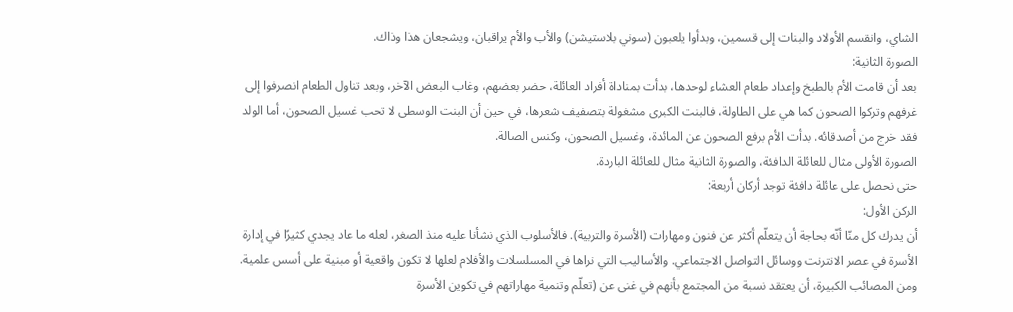الشاي، وانقسم الأولاد والبنات إلى قسمين، وبدأوا يلعبون (سوني بلاستيشن) والأب والأم يراقبان، ويشجعان هذا وذاك.
الصورة الثانية:
بعد أن قامت الأم بالطبخ وإعداد طعام العشاء لوحدها، بدأت بمناداة أفراد العائلة، حضر بعضهم، وغاب البعض الآخر، وبعد تناول الطعام انصرفوا إلى غرفهم وتركوا الصحون كما هي على الطاولة، فالبنت الكبرى مشغولة بتصفيف شعرها، في حين أن البنت الوسطى لا تحب غسيل الصحون، أما الولد فقد خرج من أصدقائه. بدأت الأم برفع الصحون عن المائدة، وغسيل الصحون، وكنس الصالة.
الصورة الأولى مثال للعائلة الدافئة، والصورة الثانية مثال للعائلة الباردة.
حتى نحصل على عائلة دافئة توجد أركان أربعة:
الركن الأول:
أن يدرك كل منّا أنّه بحاجة أن يتعلّم أكثر عن فنون ومهارات (الأسرة والتربية). فالأسلوب الذي نشأنا عليه منذ الصغر، لعله ما عاد يجدي كثيرًا في إدارة الأسرة في عصر الانترنت ووسائل التواصل الاجتماعي. والأساليب التي نراها في المسلسلات والأفلام لعلها لا تكون واقعية أو مبنية على أسس علمية.
ومن المصائب الكبيرة، أن يعتقد نسبة من المجتمع بأنهم في غنى عن (تعلّم وتنمية مهاراتهم في تكوين الأسرة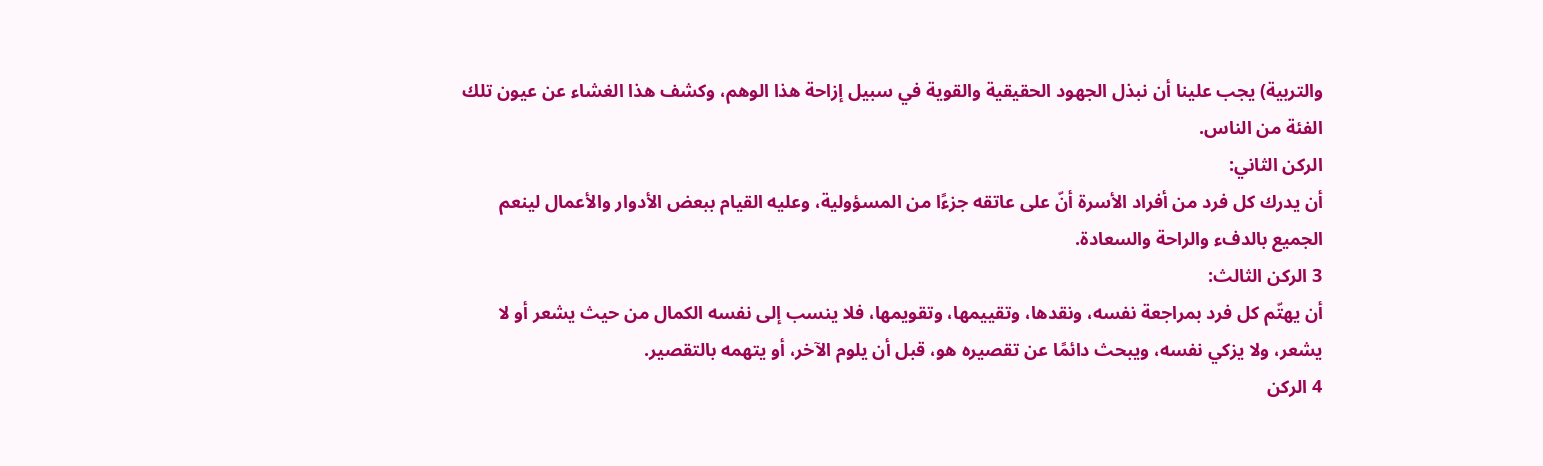والتربية) يجب علينا أن نبذل الجهود الحقيقية والقوية في سبيل إزاحة هذا الوهم، وكشف هذا الغشاء عن عيون تلك الفئة من الناس.
الركن الثاني:
أن يدرك كل فرد من أفراد الأسرة أنّ على عاتقه جزءًا من المسؤولية، وعليه القيام ببعض الأدوار والأعمال لينعم الجميع بالدفء والراحة والسعادة.
3 الركن الثالث:
أن يهتّم كل فرد بمراجعة نفسه، ونقدها، وتقييمها، وتقويمها، فلا ينسب إلى نفسه الكمال من حيث يشعر أو لا يشعر، ولا يزكي نفسه، ويبحث دائمًا عن تقصيره هو، قبل أن يلوم الآخر، أو يتهمه بالتقصير.
4 الركن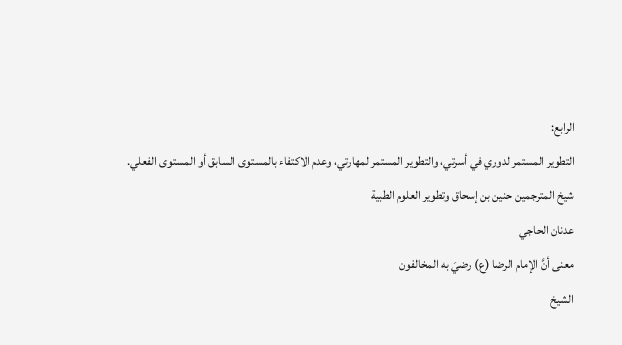الرابع:
التطوير المستمر لدوري في أسرتي، والتطوير المستمر لمهارتي، وعدم الاكتفاء بالمستوى السابق أو المستوى الفعلي.
شيخ المترجمين حنين بن إسحاق وتطوير العلوم الطبية
عدنان الحاجي
معنى أنَّ الإمام الرضا (ع) رضيَ به المخالفون
الشيخ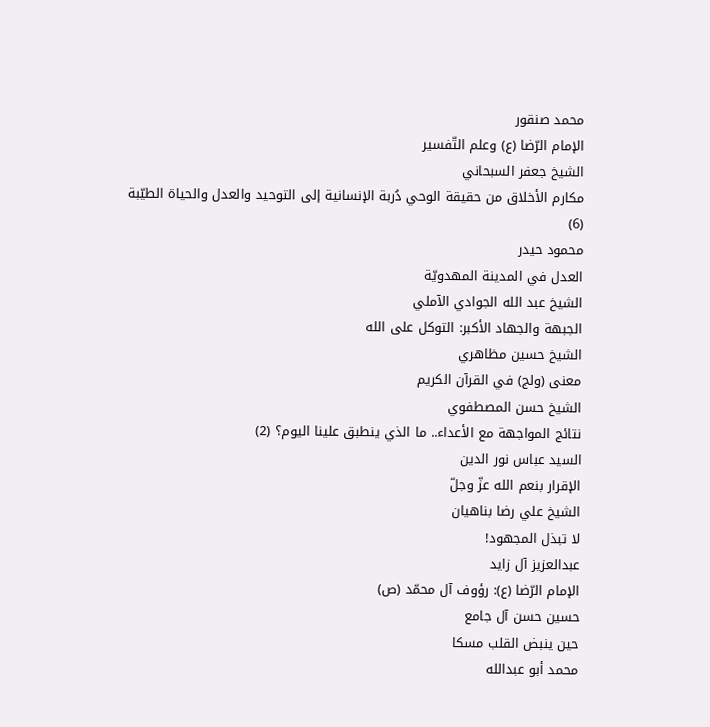محمد صنقور
الإمام الرّضا (ع) وعلم التّفسير
الشيخ جعفر السبحاني
مكارم الأخلاق من حقيقة الوحي دُربة الإنسانية إلى التوحيد والعدل والحياة الطيّبة (6)
محمود حيدر
العدل في المدينة المهدويّة
الشيخ عبد الله الجوادي الآملي
الجبهة والجهاد الأكبر: التوكل على الله
الشيخ حسين مظاهري
معنى (ولج) في القرآن الكريم
الشيخ حسن المصطفوي
نتائج المواجهة مع الأعداء.. ما الذي ينطبق علينا اليوم؟ (2)
السيد عباس نور الدين
الإقرار بنعم الله عزّ وجلّ
الشيخ علي رضا بناهيان
لا تبذل المجهود!
عبدالعزيز آل زايد
الإمام الرّضا (ع): رؤوف آل محمّد (ص)
حسين حسن آل جامع
حين ينبض القلب مسكا
محمد أبو عبدالله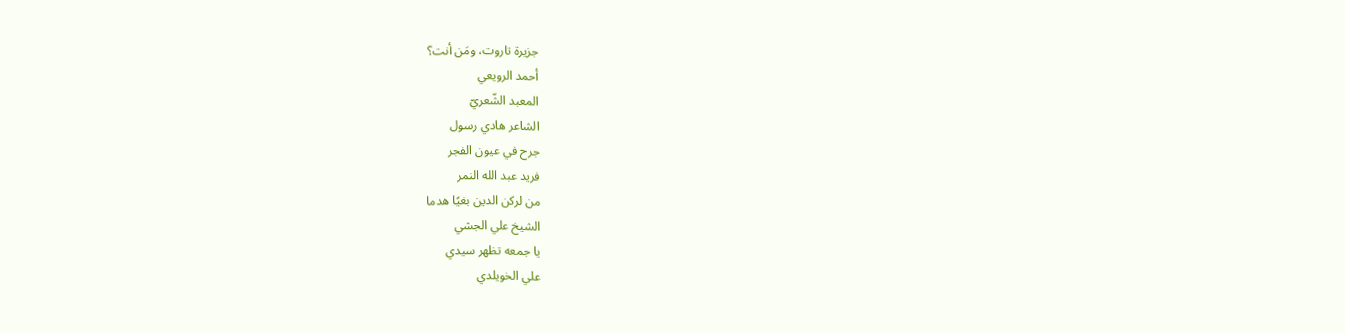جزيرة تاروت، ومَن أنت؟
أحمد الرويعي
المعبد الشّعريّ
الشاعر هادي رسول
جرح في عيون الفجر
فريد عبد الله النمر
من لركن الدين بغيًا هدما
الشيخ علي الجشي
يا جمعه تظهر سيدي
علي الخويلدي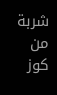شربة من كوز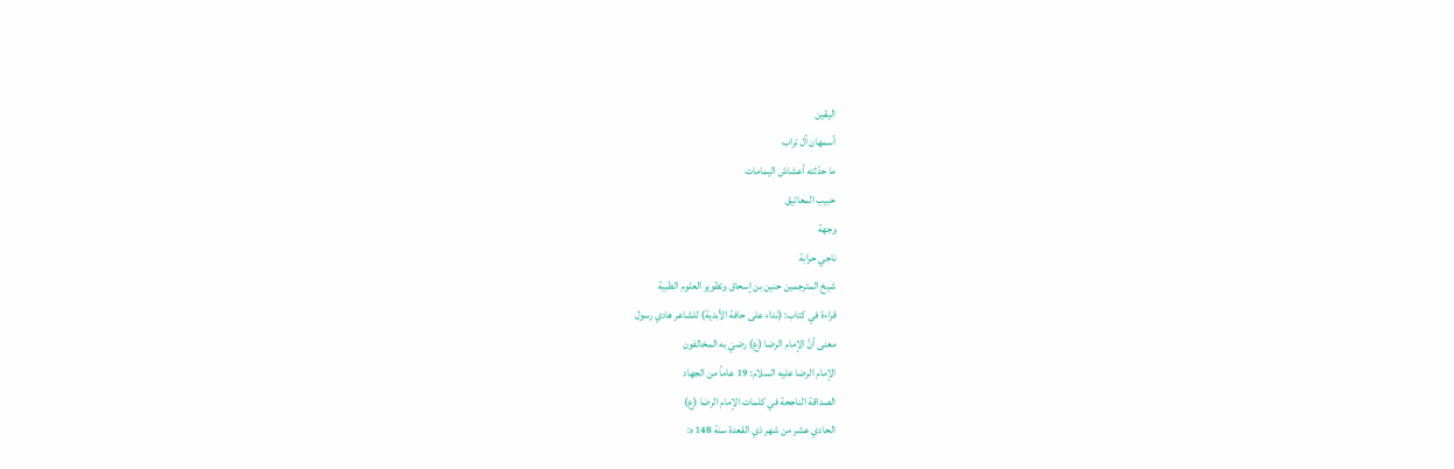اليقين
أسمهان آل تراب
ما حدّثته أعشاش اليمامات
حبيب المعاتيق
وجهة
ناجي حرابة
شيخ المترجمين حنين بن إسحاق وتطوير العلوم الطبية
قراءة في كتاب: (نداء على حافة الأبدية) للشاعر هادي رسول
معنى أنَّ الإمام الرضا (ع) رضيَ به المخالفون
الإمام الرضا عليه السلام: 19 عاماً من الجهاد
الصداقة الناجحة في كلمات الإمام الرضا (ع)
الحادي عشر من شهر ذي القعدة سنة 148 ه: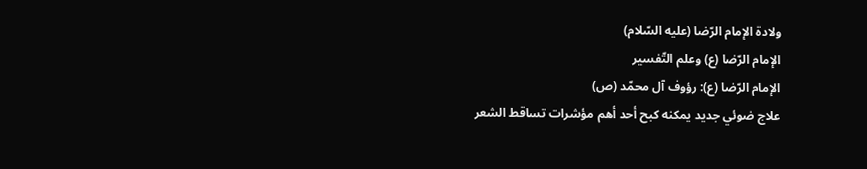ولادة الإمام الرّضا (عليه السّلام)
الإمام الرّضا (ع) وعلم التّفسير
الإمام الرّضا (ع): رؤوف آل محمّد (ص)
علاج ضوئي جديد يمكنه كبح أحد أهم مؤشرات تساقط الشعر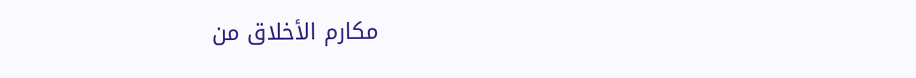مكارم الأخلاق من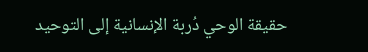حقيقة الوحي دُربة الإنسانية إلى التوحيد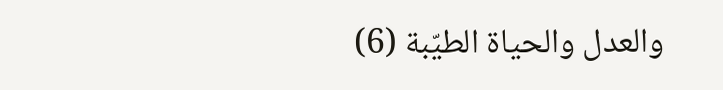والعدل والحياة الطيّبة (6)